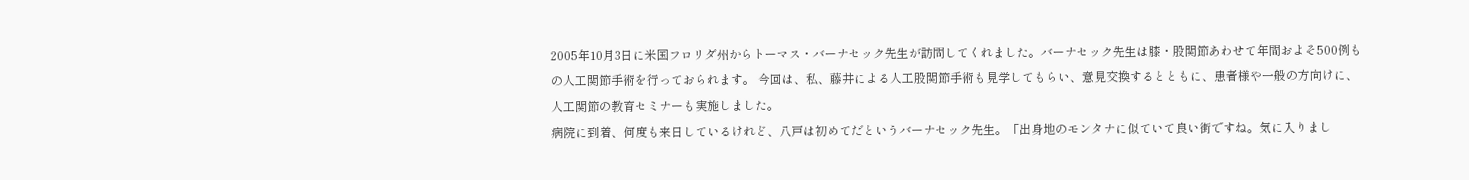2005年10月3日に米国フロリダ州からトーマス・バーナセック先生が訪問してくれました。バーナセック先生は膝・股関節あわせて年間およそ500例もの人工関節手術を行っておられます。 今回は、私、藤井による人工股関節手術も見学してもらい、意見交換するとともに、患者様や一般の方向けに、人工関節の教育セミナーも実施しました。
病院に到着、何度も来日しているけれど、八戸は初めてだというバーナセック先生。「出身地のモンタナに似ていて良い街ですね。気に入りまし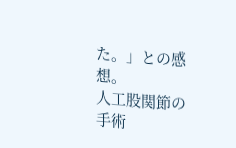た。」との感想。
人工股関節の手術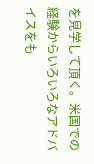を見学して頂く。米国での経験からいろいろなアドバイスをも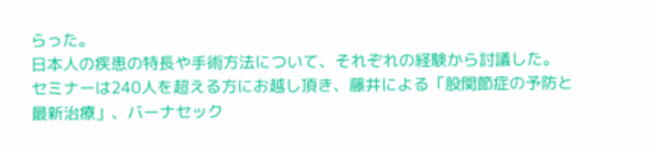らった。
日本人の疾患の特長や手術方法について、それぞれの経験から討議した。
セミナーは240人を超える方にお越し頂き、藤井による「股関節症の予防と最新治療」、バーナセック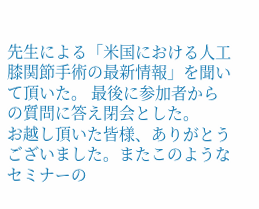先生による「米国における人工膝関節手術の最新情報」を聞いて頂いた。 最後に参加者からの質問に答え閉会とした。
お越し頂いた皆様、ありがとうございました。またこのようなセミナーの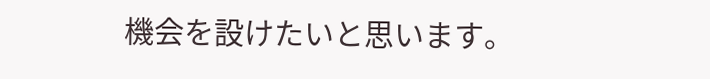機会を設けたいと思います。